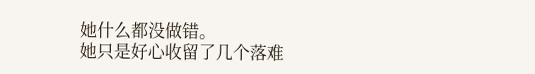她什么都没做错。
她只是好心收留了几个落难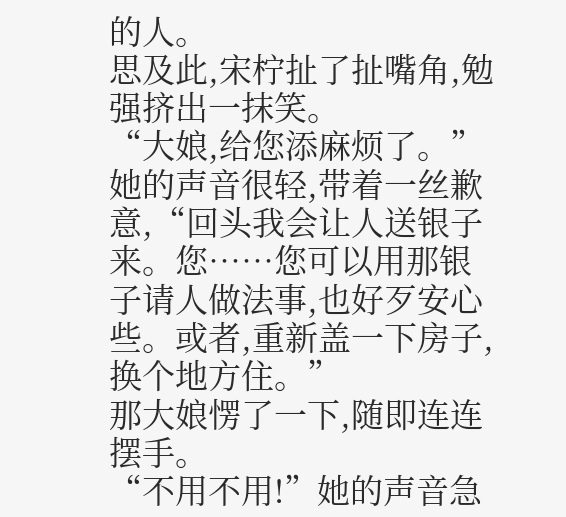的人。
思及此,宋柠扯了扯嘴角,勉强挤出一抹笑。
“大娘,给您添麻烦了。”她的声音很轻,带着一丝歉意,“回头我会让人送银子来。您……您可以用那银子请人做法事,也好歹安心些。或者,重新盖一下房子,换个地方住。”
那大娘愣了一下,随即连连摆手。
“不用不用!”她的声音急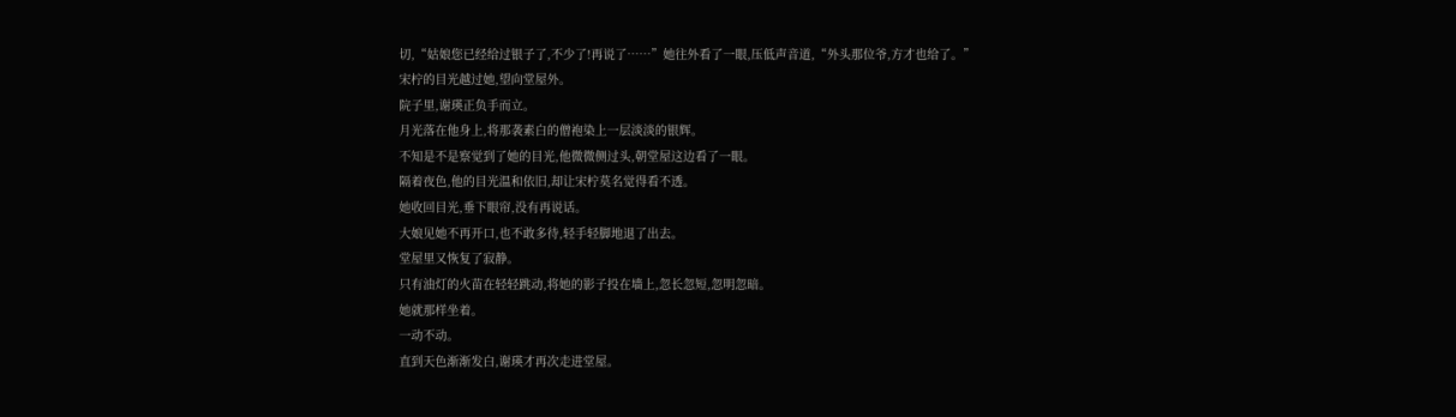切,“姑娘您已经给过银子了,不少了!再说了……”她往外看了一眼,压低声音道,“外头那位爷,方才也给了。”
宋柠的目光越过她,望向堂屋外。
院子里,谢瑛正负手而立。
月光落在他身上,将那袭素白的僧袍染上一层淡淡的银辉。
不知是不是察觉到了她的目光,他微微侧过头,朝堂屋这边看了一眼。
隔着夜色,他的目光温和依旧,却让宋柠莫名觉得看不透。
她收回目光,垂下眼帘,没有再说话。
大娘见她不再开口,也不敢多待,轻手轻脚地退了出去。
堂屋里又恢复了寂静。
只有油灯的火苗在轻轻跳动,将她的影子投在墙上,忽长忽短,忽明忽暗。
她就那样坐着。
一动不动。
直到天色渐渐发白,谢瑛才再次走进堂屋。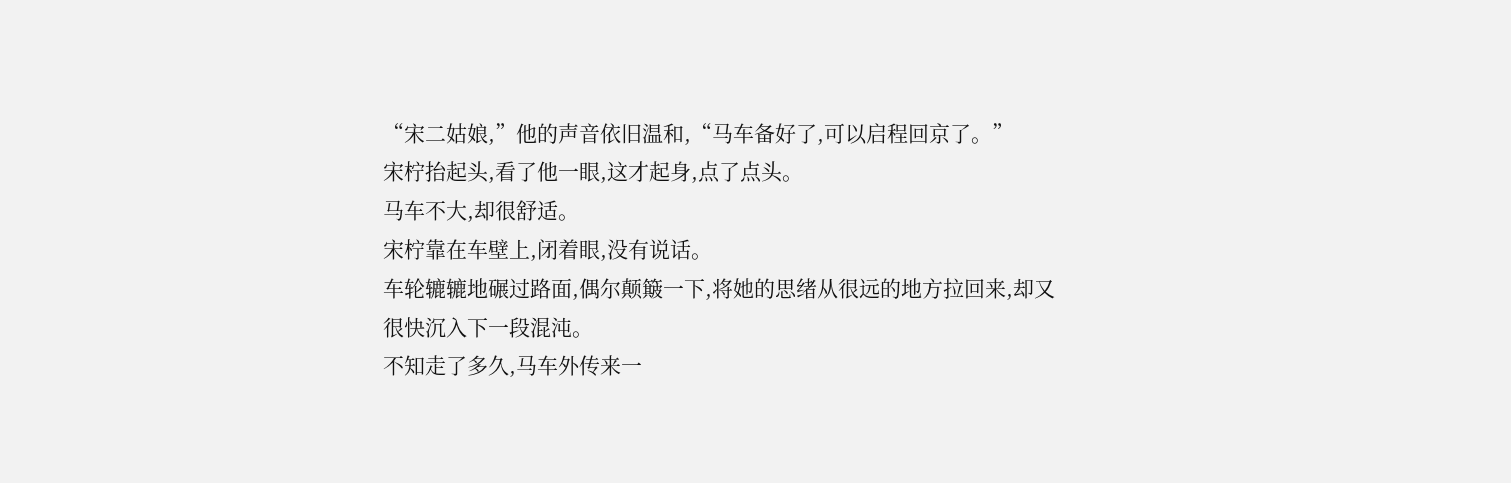“宋二姑娘,”他的声音依旧温和,“马车备好了,可以启程回京了。”
宋柠抬起头,看了他一眼,这才起身,点了点头。
马车不大,却很舒适。
宋柠靠在车壁上,闭着眼,没有说话。
车轮辘辘地碾过路面,偶尔颠簸一下,将她的思绪从很远的地方拉回来,却又很快沉入下一段混沌。
不知走了多久,马车外传来一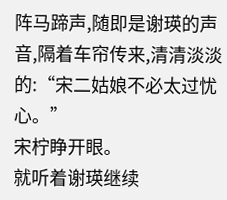阵马蹄声,随即是谢瑛的声音,隔着车帘传来,清清淡淡的:“宋二姑娘不必太过忧心。”
宋柠睁开眼。
就听着谢瑛继续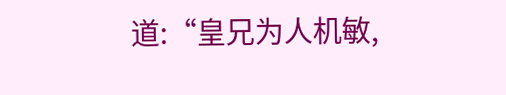道:“皇兄为人机敏,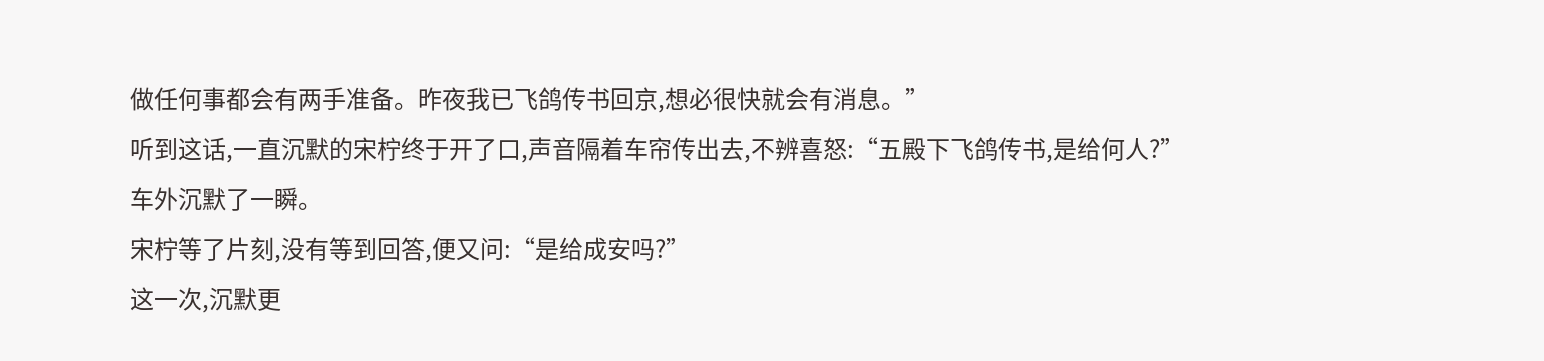做任何事都会有两手准备。昨夜我已飞鸽传书回京,想必很快就会有消息。”
听到这话,一直沉默的宋柠终于开了口,声音隔着车帘传出去,不辨喜怒:“五殿下飞鸽传书,是给何人?”
车外沉默了一瞬。
宋柠等了片刻,没有等到回答,便又问:“是给成安吗?”
这一次,沉默更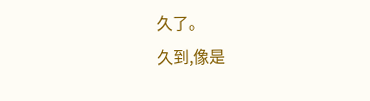久了。
久到,像是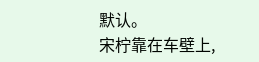默认。
宋柠靠在车壁上,